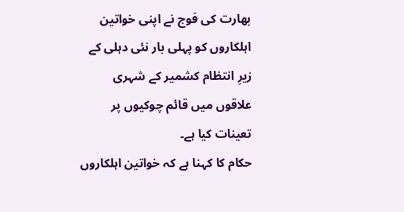بھارت کی فوج نے اپنی خواتین اہلکاروں کو پہلی بار نئی دہلی کے زیرِ انتظام کشمیر کے شہری علاقوں میں قائم چوکیوں پر تعینات کیا ہے۔
حکام کا کہنا ہے کہ خواتین اہلکاروں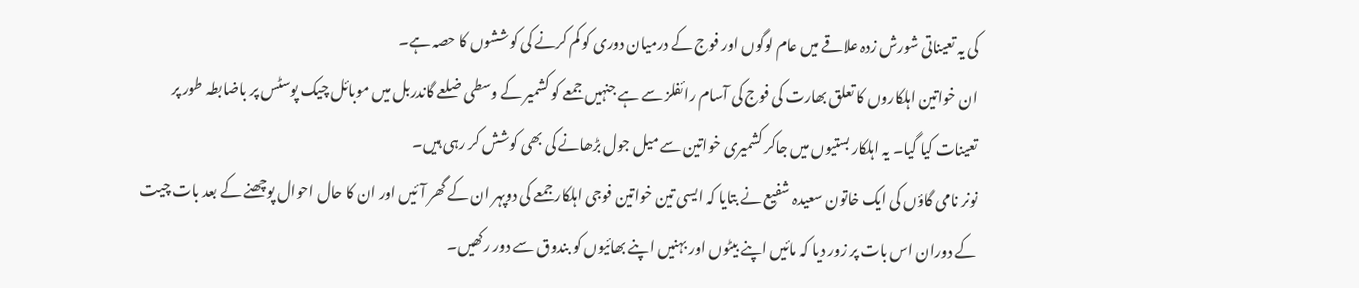کی یہ تعیناتی شورش زدہ علاقے میں عام لوگوں اور فوج کے درمیان دوری کو کم کرنے کی کوششوں کا حصہ ہے۔
ان خواتین اہلکاروں کا تعلق بھارت کی فوج کی آسام رائفلز سے ہے جنہیں جمعے کو کشمیر کے وسطی ضلعے گاندربل میں موبائل چیک پوسٹس پر باضابطہ طور پر تعینات کیا گیا۔ یہ اہلکار بستیوں میں جاکر کشمیری خواتین سے میل جول بڑھانے کی بھی کوشش کر رہی ہیں۔
نونر نامی گاؤں کی ایک خاتون سعیدہ شفیع نے بتایا کہ ایسی تین خواتین فوجی اہلکار جمعے کی دوپہر ان کے گھر آئیں اور ان کا حال احوال پوچھنے کے بعد بات چیت کے دوران اس بات پر زور دیا کہ مائیں اپنے بیٹوں اور بہنیں اپنے بھائیوں کو بندوق سے دور رکھیں۔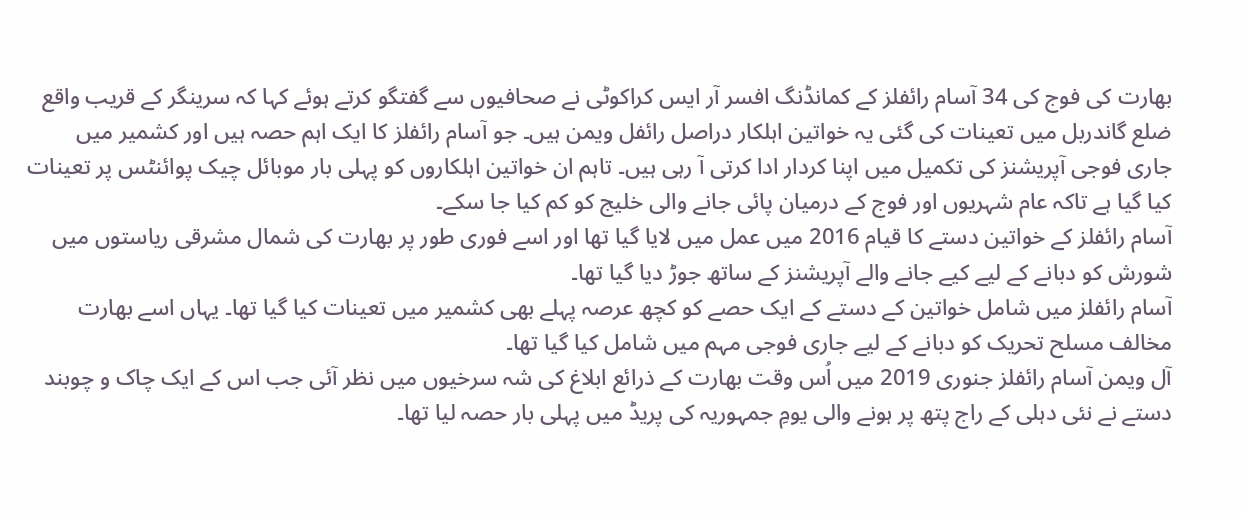بھارت کی فوج کی 34 آسام رائفلز کے کمانڈنگ افسر آر ایس کراکوٹی نے صحافیوں سے گفتگو کرتے ہوئے کہا کہ سرینگر کے قریب واقع ضلع گاندربل میں تعینات کی گئی یہ خواتین اہلکار دراصل رائفل ویمن ہیں۔ جو آسام رائفلز کا ایک اہم حصہ ہیں اور کشمیر میں جاری فوجی آپریشنز کی تکمیل میں اپنا کردار ادا کرتی آ رہی ہیں۔ تاہم ان خواتین اہلکاروں کو پہلی بار موبائل چیک پوائنٹس پر تعینات کیا گیا ہے تاکہ عام شہریوں اور فوج کے درمیان پائی جانے والی خلیج کو کم کیا جا سکے۔
آسام رائفلز کے خواتین دستے کا قیام 2016 میں عمل میں لایا گیا تھا اور اسے فوری طور پر بھارت کی شمال مشرقی ریاستوں میں شورش کو دبانے کے لیے کیے جانے والے آپریشنز کے ساتھ جوڑ دیا گیا تھا۔
آسام رائفلز میں شامل خواتین کے دستے کے ایک حصے کو کچھ عرصہ پہلے بھی کشمیر میں تعینات کیا گیا تھا۔ یہاں اسے بھارت مخالف مسلح تحریک کو دبانے کے لیے جاری فوجی مہم میں شامل کیا گیا تھا۔
آل ویمن آسام رائفلز جنوری 2019 میں اُس وقت بھارت کے ذرائع ابلاغ کی شہ سرخیوں میں نظر آئی جب اس کے ایک چاک و چوبند دستے نے نئی دہلی کے راج پتھ پر ہونے والی یومِ جمہوریہ کی پریڈ میں پہلی بار حصہ لیا تھا۔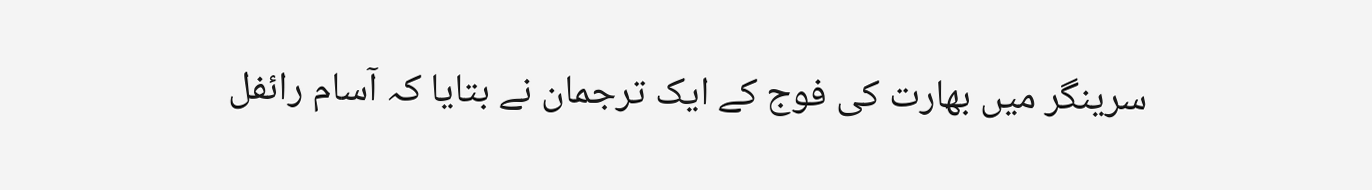سرینگر میں بھارت کی فوج کے ایک ترجمان نے بتایا کہ آسام رائفل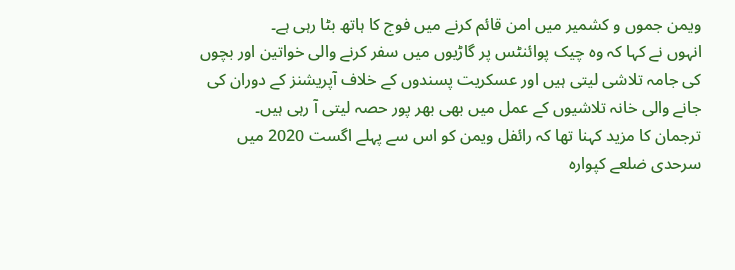ویمن جموں و کشمیر میں امن قائم کرنے میں فوج کا ہاتھ بٹا رہی ہے۔
انہوں نے کہا کہ وہ چیک پوائنٹس پر گاڑیوں میں سفر کرنے والی خواتین اور بچوں کی جامہ تلاشی لیتی ہیں اور عسکریت پسندوں کے خلاف آپریشنز کے دوران کی جانے والی خانہ تلاشیوں کے عمل میں بھی بھر پور حصہ لیتی آ رہی ہیں۔
ترجمان کا مزید کہنا تھا کہ رائفل ویمن کو اس سے پہلے اگست 2020 میں سرحدی ضلعے کپوارہ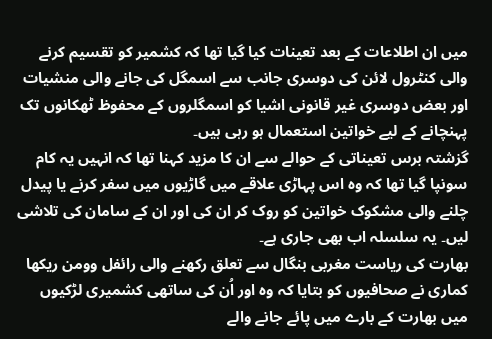میں ان اطلاعات کے بعد تعینات کیا گیا تھا کہ کشمیر کو تقسیم کرنے والی کنٹرول لائن کی دوسری جانب سے اسمگل کی جانے والی منشیات اور بعض دوسری غیر قانونی اشیا کو اسمگلروں کے محفوظ ٹھکانوں تک پہنچانے کے لیے خواتین استعمال ہو رہی ہیں۔
گزشتہ برس تعیناتی کے حوالے سے ان کا مزید کہنا تھا کہ انہیں یہ کام سونپا گیا تھا کہ وہ اس پہاڑی علاقے میں گاڑیوں میں سفر کرنے یا پیدل چلنے والی مشکوک خواتین کو روک کر ان کی اور ان کے سامان کی تلاشی لیں۔ یہ سلسلہ اب بھی جاری ہے۔
بھارت کی ریاست مغربی بنگال سے تعلق رکھنے والی رائفل وومن ریکھا کماری نے صحافیوں کو بتایا کہ وہ اور اُن کی ساتھی کشمیری لڑکیوں میں بھارت کے بارے میں پائے جانے والے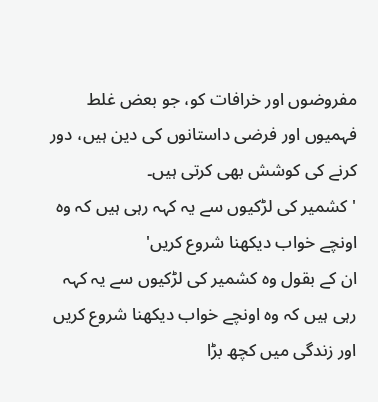مفروضوں اور خرافات کو، جو بعض غلط فہمیوں اور فرضی داستانوں کی دین ہیں، دور کرنے کی کوشش بھی کرتی ہیں۔
'کشمیر کی لڑکیوں سے یہ کہہ رہی ہیں کہ وہ اونچے خواب دیکھنا شروع کریں'
ان کے بقول وہ کشمیر کی لڑکیوں سے یہ کہہ رہی ہیں کہ وہ اونچے خواب دیکھنا شروع کریں اور زندگی میں کچھ بڑا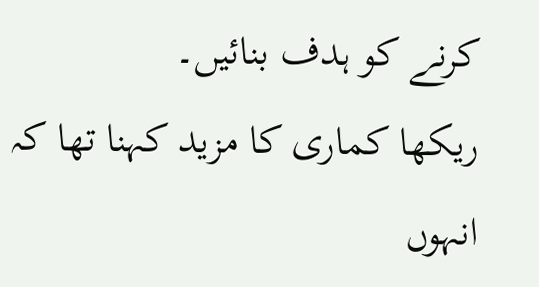کرنے کو ہدف بنائیں۔
ریکھا کماری کا مزید کہنا تھا کہ انہوں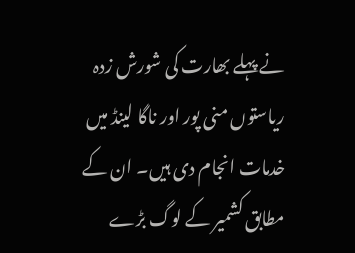نے پہلے بھارت کی شورش زدہ ریاستوں منی پور اور ناگا لینڈ میں خدمات انجام دی ہیں۔ ان کے مطابق کشمیر کے لوگ بڑے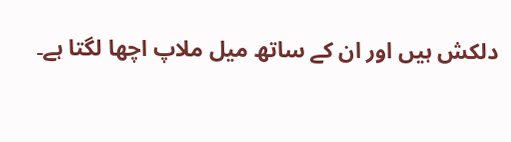دلکش ہیں اور ان کے ساتھ میل ملاپ اچھا لگتا ہے۔